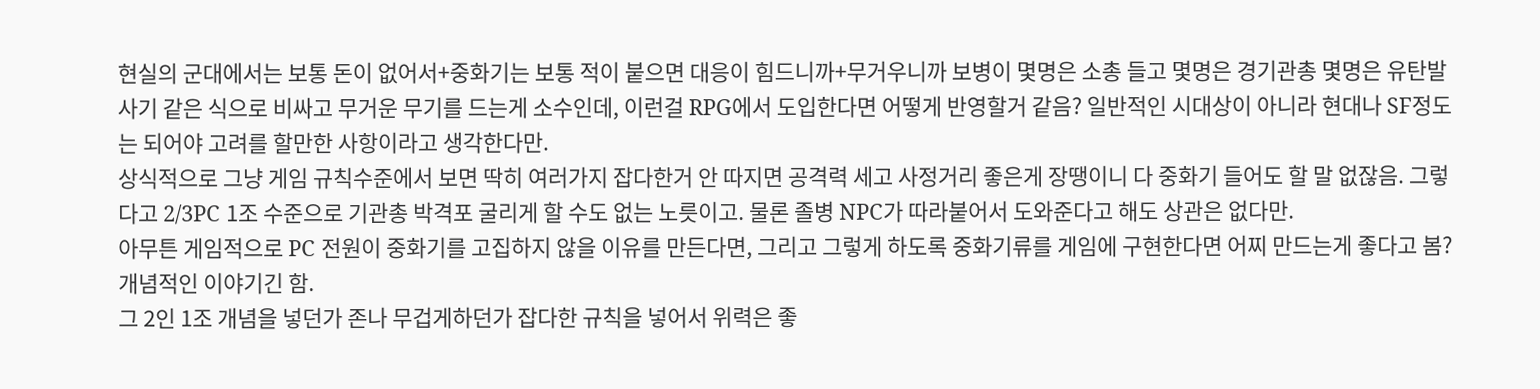현실의 군대에서는 보통 돈이 없어서+중화기는 보통 적이 붙으면 대응이 힘드니까+무거우니까 보병이 몇명은 소총 들고 몇명은 경기관총 몇명은 유탄발사기 같은 식으로 비싸고 무거운 무기를 드는게 소수인데, 이런걸 RPG에서 도입한다면 어떻게 반영할거 같음? 일반적인 시대상이 아니라 현대나 SF정도는 되어야 고려를 할만한 사항이라고 생각한다만.
상식적으로 그냥 게임 규칙수준에서 보면 딱히 여러가지 잡다한거 안 따지면 공격력 세고 사정거리 좋은게 장땡이니 다 중화기 들어도 할 말 없잖음. 그렇다고 2/3PC 1조 수준으로 기관총 박격포 굴리게 할 수도 없는 노릇이고. 물론 졸병 NPC가 따라붙어서 도와준다고 해도 상관은 없다만.
아무튼 게임적으로 PC 전원이 중화기를 고집하지 않을 이유를 만든다면, 그리고 그렇게 하도록 중화기류를 게임에 구현한다면 어찌 만드는게 좋다고 봄? 개념적인 이야기긴 함.
그 2인 1조 개념을 넣던가 존나 무겁게하던가 잡다한 규칙을 넣어서 위력은 좋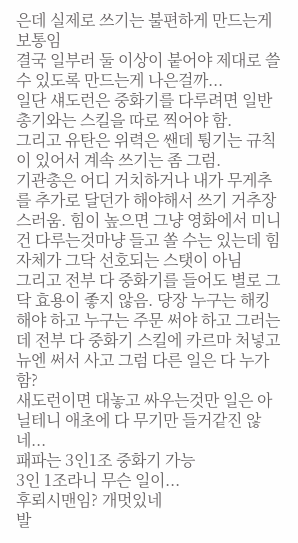은데 실제로 쓰기는 불편하게 만드는게 보통임
결국 일부러 둘 이상이 붙어야 제대로 쓸 수 있도록 만드는게 나은걸까...
일단 섀도런은 중화기를 다루려면 일반 총기와는 스킬을 따로 찍어야 함.
그리고 유탄은 위력은 쌘데 튕기는 규칙이 있어서 계속 쓰기는 좀 그럼.
기관총은 어디 거치하거나 내가 무게추를 추가로 달던가 해야해서 쓰기 거추장스러움. 힘이 높으면 그냥 영화에서 미니건 다루는것마냥 들고 쏠 수는 있는데 힘 자체가 그닥 선호되는 스탯이 아님
그리고 전부 다 중화기를 들어도 별로 그닥 효용이 좋지 않음. 당장 누구는 해킹해야 하고 누구는 주문 써야 하고 그러는데 전부 다 중화기 스킬에 카르마 처넣고 뉴엔 써서 사고 그럼 다른 일은 다 누가 함?
새도런이면 대놓고 싸우는것만 일은 아닐테니 애초에 다 무기만 들거같진 않네...
패파는 3인1조 중화기 가능
3인 1조라니 무슨 일이...
후뢰시맨임? 개멋있네
발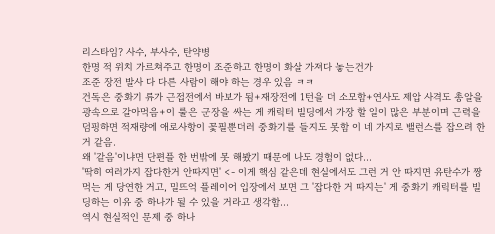리스타임? 사수, 부사수, 탄약병
한명 적 위치 가르쳐주고 한명이 조준하고 한명이 화살 가져다 놓는건가
조준 장전 발사 다 다른 사람이 해야 하는 경우 있음 ㅋㅋ
건독은 중화기 류가 근접전에서 바보가 됨+재장전에 1턴을 더 소모함+연사도 제압 사격도 총알을 광속으로 갈아먹음+이 룰은 군장을 싸는 게 캐릭터 빌딩에서 가장 할 일이 많은 부분이며 근력을 덤핑하면 적재량에 애로사항이 꽃필뿐더러 중화기를 들지도 못함 이 네 가지로 밸런스를 잡으려 한 거 같음.
왜 '같음'이냐면 단편플 한 번밖에 못 해봤기 때문에 나도 경험이 없다...
'딱히 여러가지 잡다한거 안따지면' <- 이게 핵심 같은데 현실에서도 그런 거 안 따지면 유탄수가 짱먹는 게 당연한 거고, 밀뜨억 플레이어 입장에서 보면 그 '잡다한 거 따지는' 게 중화기 캐릭터를 빌딩하는 이유 중 하나가 될 수 있을 거라고 생각함...
역시 현실적인 문제 중 하나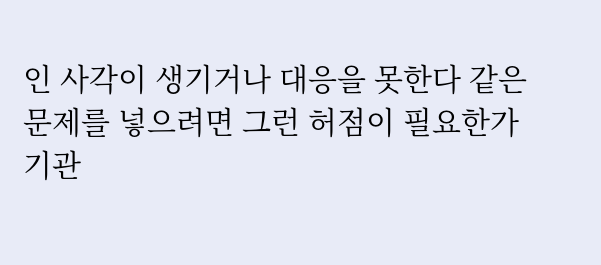인 사각이 생기거나 대응을 못한다 같은 문제를 넣으려면 그런 허점이 필요한가
기관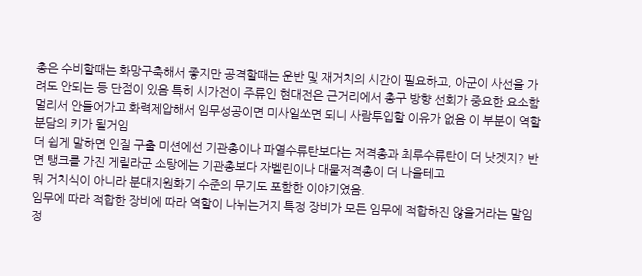총은 수비할때는 화망구축해서 좋지만 공격할때는 운반 및 재거치의 시간이 필요하고, 아군이 사선을 가려도 안되는 등 단점이 있음 특히 시가전이 주류인 현대전은 근거리에서 총구 방향 선회가 중요한 요소함 멀리서 안들어가고 화력제압해서 임무성공이면 미사일쏘면 되니 사람투입할 이유가 없음 이 부분이 역할분담의 키가 될거임
더 쉽게 말하면 인질 구출 미션에선 기관총이나 파열수류탄보다는 저격총과 최루수류탄이 더 낫겟지? 반면 탱크를 가진 게릴라군 소탕에는 기관총보다 자벨린이나 대물저격총이 더 나을테고
뭐 거치식이 아니라 분대지원화기 수준의 무기도 포함한 이야기였음.
임무에 따라 적합한 장비에 따라 역할이 나뉘는거지 특정 장비가 모든 임무에 적합하진 않을거라는 말임
정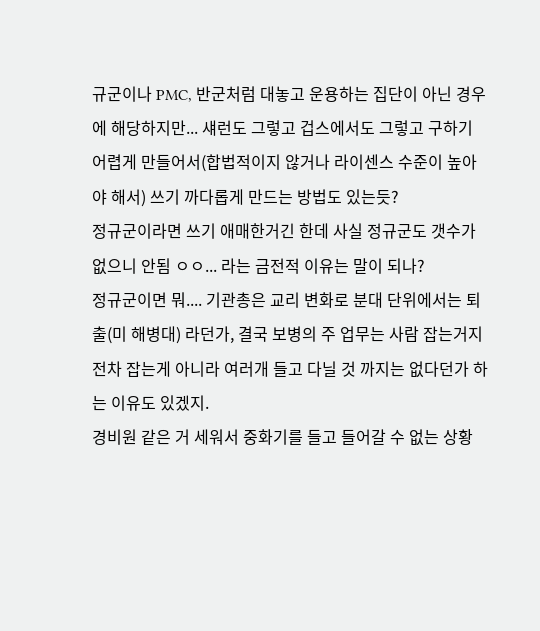규군이나 PMC, 반군처럼 대놓고 운용하는 집단이 아닌 경우에 해당하지만... 섀런도 그렇고 겁스에서도 그렇고 구하기 어렵게 만들어서(합법적이지 않거나 라이센스 수준이 높아야 해서) 쓰기 까다롭게 만드는 방법도 있는듯?
정규군이라면 쓰기 애매한거긴 한데 사실 정규군도 갯수가 없으니 안됨 ㅇㅇ... 라는 금전적 이유는 말이 되나?
정규군이면 뭐.... 기관총은 교리 변화로 분대 단위에서는 퇴출(미 해병대) 라던가, 결국 보병의 주 업무는 사람 잡는거지 전차 잡는게 아니라 여러개 들고 다닐 것 까지는 없다던가 하는 이유도 있겠지.
경비원 같은 거 세워서 중화기를 들고 들어갈 수 없는 상황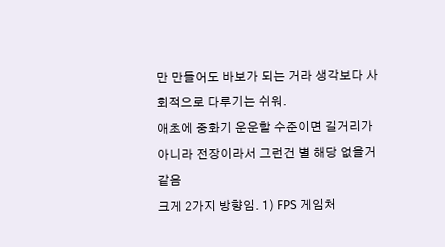만 만들어도 바보가 되는 거라 생각보다 사회적으로 다루기는 쉬워.
애초에 중화기 운운할 수준이면 길거리가 아니라 전장이라서 그런건 별 해당 없을거 같음
크게 2가지 방향임. 1) FPS 게임처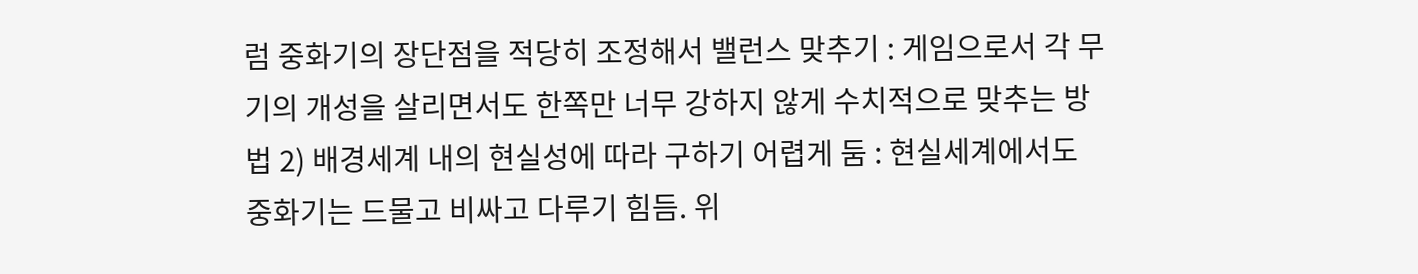럼 중화기의 장단점을 적당히 조정해서 밸런스 맞추기 : 게임으로서 각 무기의 개성을 살리면서도 한쪽만 너무 강하지 않게 수치적으로 맞추는 방법 2) 배경세계 내의 현실성에 따라 구하기 어렵게 둠 : 현실세계에서도 중화기는 드물고 비싸고 다루기 힘듬. 위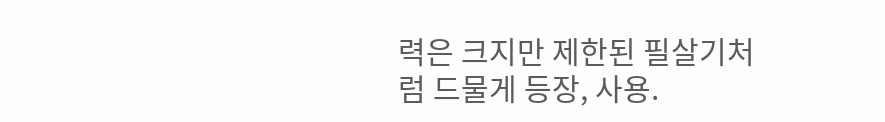력은 크지만 제한된 필살기처럼 드물게 등장, 사용.